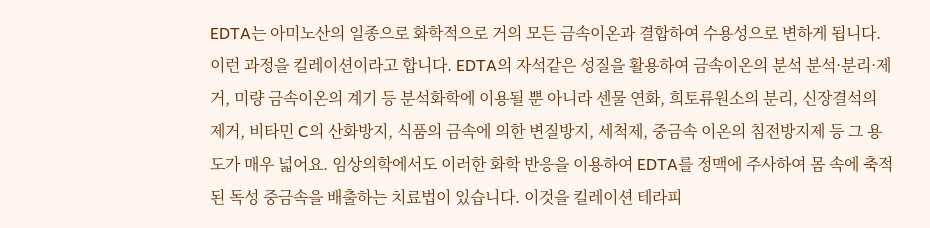EDTA는 아미노산의 일종으로 화학적으로 거의 모든 금속이온과 결합하여 수용성으로 변하게 됩니다. 이런 과정을 킬레이션이라고 합니다. EDTA의 자석같은 성질을 활용하여 금속이온의 분석 분석·분리·제거, 미량 금속이온의 계기 등 분석화학에 이용될 뿐 아니라 센물 연화, 희토류원소의 분리, 신장결석의 제거, 비타민 C의 산화방지, 식품의 금속에 의한 변질방지, 세척제, 중금속 이온의 침전방지제 등 그 용도가 매우 넓어요. 임상의학에서도 이러한 화학 반응을 이용하여 EDTA를 정맥에 주사하여 몸 속에 축적된 독성 중금속을 배출하는 치료법이 있습니다. 이것을 킬레이션 테라피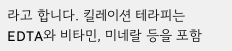라고 합니다. 킬레이션 테라피는 EDTA와 비타민, 미네랄 등을 포함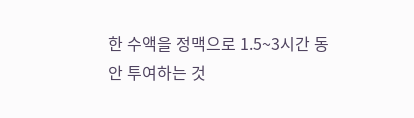한 수액을 정맥으로 1.5~3시간 동안 투여하는 것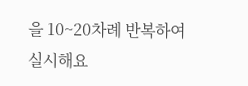을 10~20차례 반복하여 실시해요